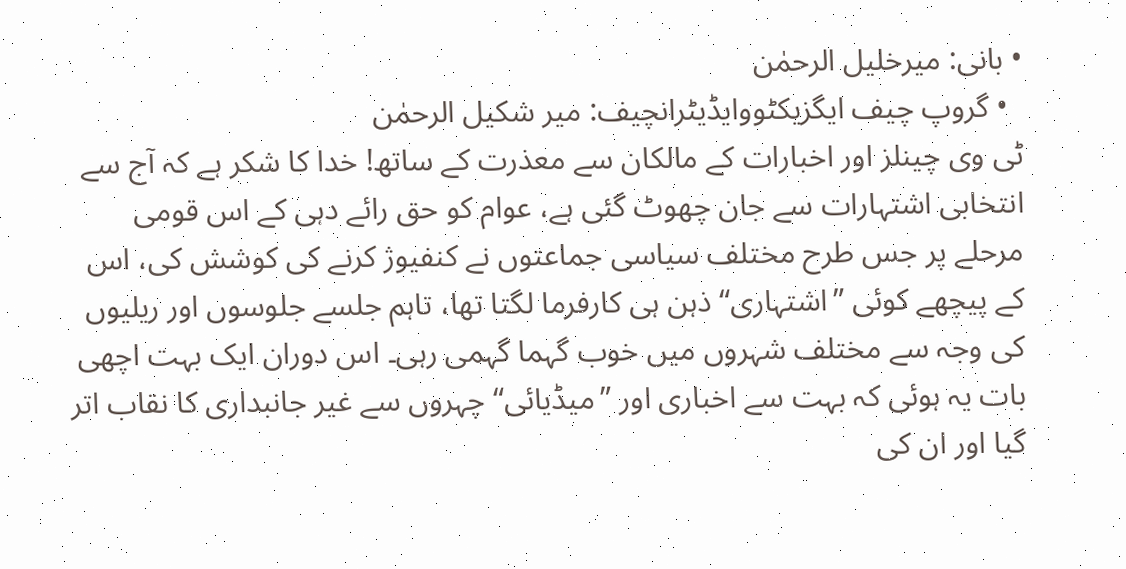• بانی: میرخلیل الرحمٰن
  • گروپ چیف ایگزیکٹووایڈیٹرانچیف: میر شکیل الرحمٰن
ٹی وی چینلز اور اخبارات کے مالکان سے معذرت کے ساتھ! خدا کا شکر ہے کہ آج سے انتخابی اشتہارات سے جان چھوٹ گئی ہے، عوام کو حق رائے دہی کے اس قومی مرحلے پر جس طرح مختلف سیاسی جماعتوں نے کنفیوژ کرنے کی کوشش کی، اس کے پیچھے کوئی ”اشتہاری“ ذہن ہی کارفرما لگتا تھا، تاہم جلسے جلوسوں اور ریلیوں کی وجہ سے مختلف شہروں میں خوب گہما گہمی رہی۔ اس دوران ایک بہت اچھی بات یہ ہوئی کہ بہت سے اخباری اور ”میڈیائی“ چہروں سے غیر جانبداری کا نقاب اتر گیا اور ان کی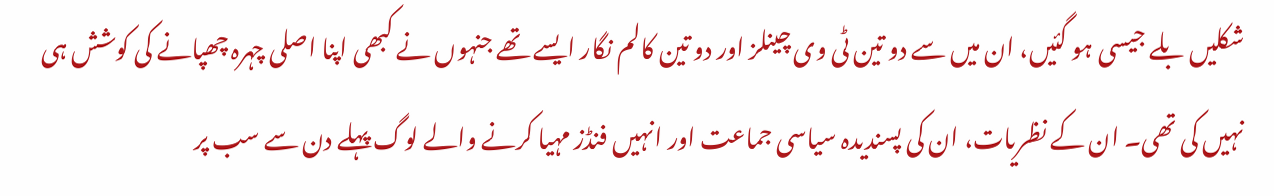شکلیں بلے جیسی ہو گئیں، ان میں سے دو تین ٹی وی چینلز اور دو تین کالم نگار ایسے تھے جنہوں نے کبھی اپنا اصلی چہرہ چھپانے کی کوشش ہی نہیں کی تھی۔ ان کے نظریات، ان کی پسندیدہ سیاسی جماعت اور انہیں فنڈز مہیا کرنے والے لوگ پہلے دن سے سب پر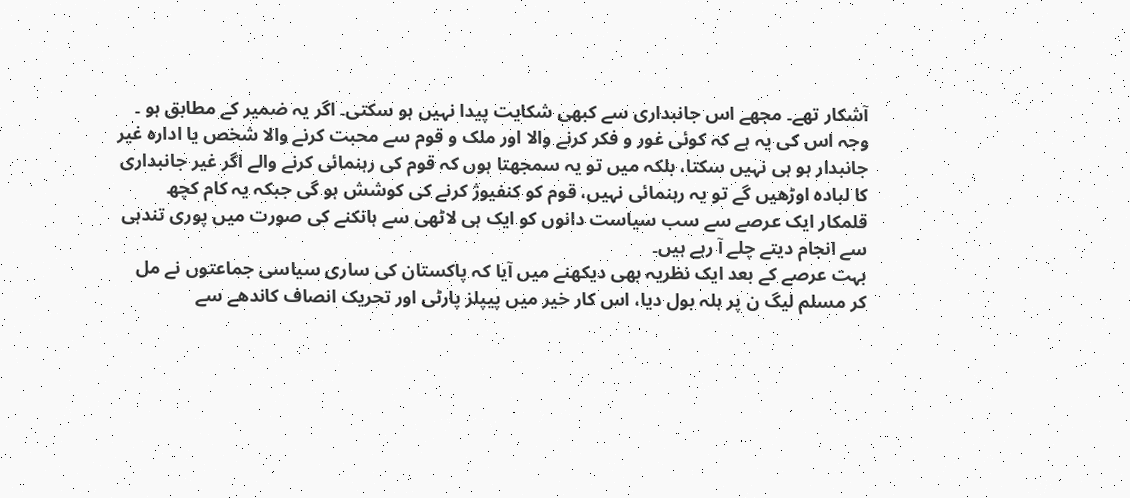آشکار تھے۔ مجھے اس جانبداری سے کبھی شکایت پیدا نہیں ہو سکتی۔ اگر یہ ضمیر کے مطابق ہو ۔ وجہ اس کی یہ ہے کہ کوئی غور و فکر کرنے والا اور ملک و قوم سے محبت کرنے والا شخص یا ادارہ غیر جانبدار ہو ہی نہیں سکتا، بلکہ میں تو یہ سمجھتا ہوں کہ قوم کی رہنمائی کرنے والے اگر غیر جانبداری کا لبادہ اوڑھیں گے تو یہ رہنمائی نہیں، قوم کو کنفیوژ کرنے کی کوشش ہو گی جبکہ یہ کام کچھ قلمکار ایک عرصے سے سب سیاست دانوں کو ایک ہی لاٹھی سے ہانکنے کی صورت میں پوری تندہی سے انجام دیتے چلے آ رہے ہیں۔
بہت عرصے کے بعد ایک نظریہ بھی دیکھنے میں آیا کہ پاکستان کی ساری سیاسی جماعتوں نے مل کر مسلم لیگ ن پر ہلہ بول دیا، اس کار خیر میں پیپلز پارٹی اور تحریک انصاف کاندھے سے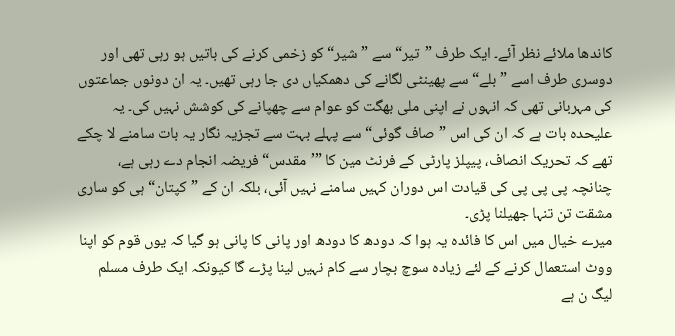کاندھا ملائے نظر آئے۔ ایک طرف ”تیر“ سے ”شیر“ کو زخمی کرنے کی باتیں ہو رہی تھی اور دوسری طرف اسے ”بلے“ سے پھینٹی لگانے کی دھمکیاں دی جا رہی تھیں۔ یہ ان دونوں جماعتوں کی مہربانی تھی کہ انہوں نے اپنی ملی بھگت کو عوام سے چھپانے کی کوشش نہیں کی۔ یہ علیحدہ بات ہے کہ ان کی اس ”صاف گوئی“ سے پہلے بہت سے تجزیہ نگار یہ بات سامنے لا چکے تھے کہ تحریک انصاف، پیپلز پارٹی کے فرنٹ مین کا ”’مقدس“ فریضہ انجام دے رہی ہے، چنانچہ پی پی پی کی قیادت اس دوران کہیں سامنے نہیں آئی، بلکہ ان کے ”کپتان“ ہی کو ساری مشقت تن تنہا جھیلنا پڑی۔
میرے خیال میں اس کا فائدہ یہ ہوا کہ دودھ کا دودھ اور پانی کا پانی ہو گیا کہ یوں قوم کو اپنا ووٹ استعمال کرنے کے لئے زیادہ سوچ بچار سے کام نہیں لینا پڑے گا کیونکہ ایک طرف مسلم لیگ ن ہے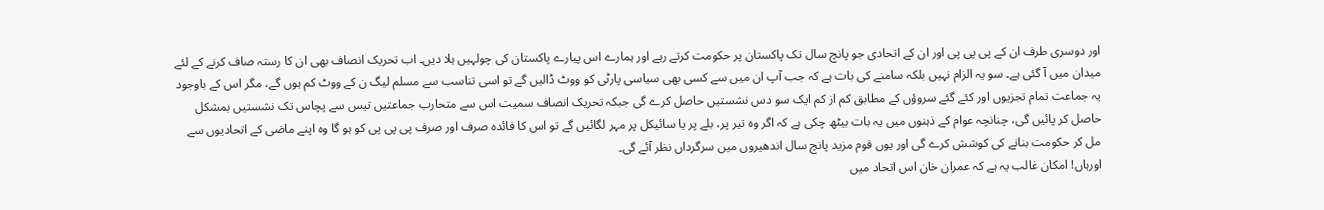اور دوسری طرف ان کے پی پی پی اور ان کے اتحادی جو پانچ سال تک پاکستان پر حکومت کرتے رہے اور ہمارے اس پیارے پاکستان کی چولہیں ہلا دیں۔ اب تحریک انصاف بھی ان کا رستہ صاف کرنے کے لئے میدان میں آ گئی ہے۔ سو یہ الزام نہیں بلکہ سامنے کی بات ہے کہ جب آپ ان میں سے کسی بھی سیاسی پارٹی کو ووٹ ڈالیں گے تو اسی تناسب سے مسلم لیگ ن کے ووٹ کم ہوں گے، مگر اس کے باوجود یہ جماعت تمام تجزیوں اور کئے گئے سروؤں کے مطابق کم از کم ایک سو دس نشستیں حاصل کرے گی جبکہ تحریک انصاف سمیت اس سے متحارب جماعتیں تیس سے پچاس تک نشستیں بمشکل حاصل کر پائیں گی، چنانچہ عوام کے ذہنوں میں یہ بات بیٹھ چکی ہے کہ اگر وہ تیر پر، بلے پر یا سائیکل پر مہر لگائیں گے تو اس کا فائدہ صرف اور صرف پی پی پی کو ہو گا وہ اپنے ماضی کے اتحادیوں سے مل کر حکومت بنانے کی کوشش کرے گی اور یوں قوم مزید پانچ سال اندھیروں میں سرگرداں نظر آئے گی۔
اورہاں! امکان غالب یہ ہے کہ عمران خان اس اتحاد میں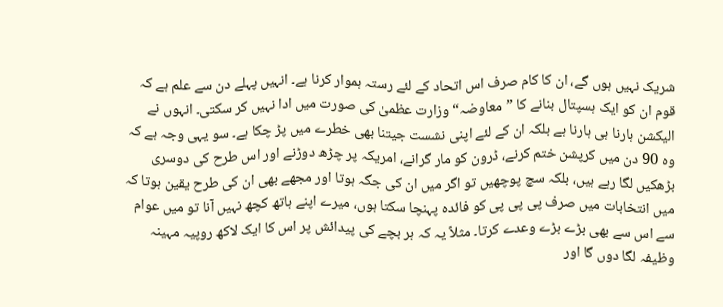شریک نہیں ہوں گے، ان کا کام صرف اس اتحاد کے لئے رستہ ہموار کرنا ہے۔ انہیں پہلے دن سے علم ہے کہ قوم ان کو ایک ہسپتال بنانے کا ”معاوضہ“ وزارت عظمیٰ کی صورت میں ادا نہیں کر سکتی۔ انہوں نے الیکشن ہارنا ہی ہارنا ہے بلکہ ان کے لئے اپنی نشست جیتنا بھی خطرے میں پڑ چکا ہے۔ سو یہی وجہ ہے کہ وہ 90 دن میں کرپشن ختم کرنے، ڈرون کو مار گرانے، امریکہ پر چڑھ دوڑنے اور اس طرح کی دوسری بڑھکیں لگا رہے ہیں، بلکہ سچ پوچھیں تو اگر میں ان کی جگہ ہوتا اور مجھے بھی ان کی طرح یقین ہوتا کہ میں انتخابات میں صرف پی پی پی کو فائدہ پہنچا سکتا ہوں، میرے اپنے ہاتھ کچھ نہیں آنا تو میں عوام سے اس سے بھی بڑے بڑے وعدے کرتا۔ مثلاً یہ کہ ہر بچے کی پیدائش پر اس کا ایک لاکھ روپیہ مہینہ وظیفہ لگا دوں گا اور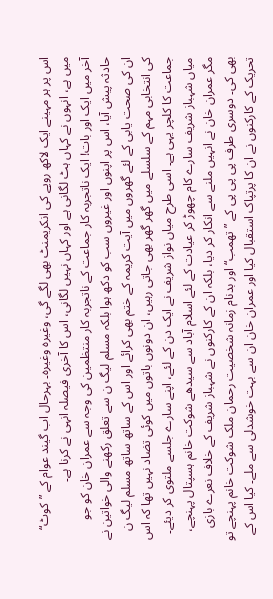اس پر ہر مہینے ایک لاکھ روپے کی انکریمنٹ بھی لگے گی، وغیرہ وغیرہ۔ بہرحال اب گیند عوام کے ”کوٹ“ میں ہے، انہوں نے کہاں ہٹ لگانی ہے اور کہاں نہیں لگانی، اس کا آخری فیصلہ انہی نے کرنا ہے۔
آخر میں ایک اور بات! ایک ناتجربہ کار جماعت کے ناتجربہ کار منتظمین کی وجہ سے عمران خان کو جو حادثہ پیش آیا، اس پر اپنوں اور غیروں سب کو دکھ ہوا بلکہ مسلم لیگ ن سے تعلق رکھنے والی خواتین نے ان کی صحت یابی کے لئے گھروں میں آیت کریمہ کے ختم بھی کرائے اور اس کے ساتھ ساتھ مسلم لیگ ن کی انتخابی مہم کے سلسلے میں گھر گھر بھی جاتی رہیں، ان دونوں باتوں میں کوئی تضاد نہیں تھا کہ اس جماعت کا کلچر یہی ہے۔ اسی طرح میاں نواز شریف نے ایک دن کے لئے، اپنے سارے جلسے ملتوی کر دیئے۔ میاں شہباز شریف سارے کام چھوڑ کر عیادت کے لئے اسلام آباد سے سیدھے شوکت خانم ہسپتال پہنچے، مگر عمران خان نے انہیں ملنے سے انکار کر دیا، بلکہ ان کے کارکنوں نے شہباز شریف کے خلاف نعرے بازی بھی کی۔ دوسری طرف پی پی پی کے ”تھمب“ اور بدنام زمانہ شخصیت رحمان ملک شوکت خانم پہنچے تو تحریک کے کارکنوں نے ان کا پرتپاک استقبال کیا اور عمران خان ان سے بہت خوشدلی سے ملے۔ کیا اس کے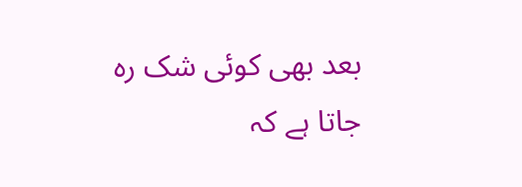بعد بھی کوئی شک رہ جاتا ہے کہ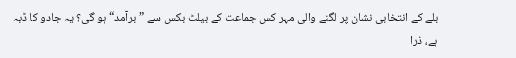بلے کے انتخابی نشان پر لگنے والی مہر کس جماعت کے بیلٹ بکس سے ”برآمد“ ہو گی؟ یہ جادو کا ڈبہ ہے، ذرا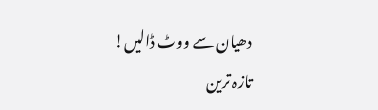دھیان سے ووٹ ڈالیں!
تازہ ترین